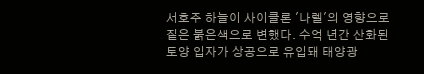서호주 하늘이 사이클론 '나렐'의 영향으로 짙은 붉은색으로 변했다. 수억 년간 산화된 토양 입자가 상공으로 유입돼 태양광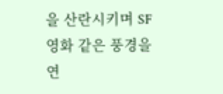을 산란시키며 SF 영화 같은 풍경을 연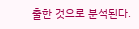출한 것으로 분석된다.